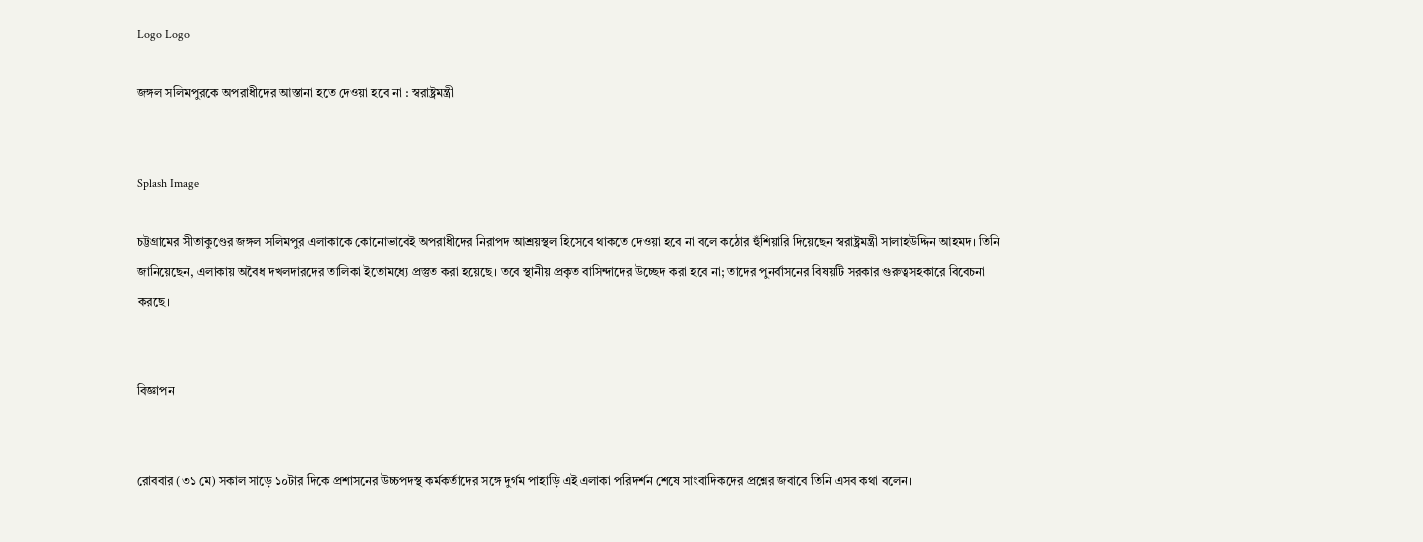Logo Logo

জঙ্গল সলিমপুরকে অপরাধীদের আস্তানা হতে দেওয়া হবে না : স্বরাষ্ট্রমন্ত্রী


Splash Image

চট্টগ্রামের সীতাকুণ্ডের জঙ্গল সলিমপুর এলাকাকে কোনোভাবেই অপরাধীদের নিরাপদ আশ্রয়স্থল হিসেবে থাকতে দেওয়া হবে না বলে কঠোর হুঁশিয়ারি দিয়েছেন স্বরাষ্ট্রমন্ত্রী সালাহউদ্দিন আহমদ। তিনি জানিয়েছেন, এলাকায় অবৈধ দখলদারদের তালিকা ইতোমধ্যে প্রস্তুত করা হয়েছে। তবে স্থানীয় প্রকৃত বাসিন্দাদের উচ্ছেদ করা হবে না; তাদের পুনর্বাসনের বিষয়টি সরকার গুরুত্বসহকারে বিবেচনা করছে।


বিজ্ঞাপন


রোববার (৩১ মে) সকাল সাড়ে ১০টার দিকে প্রশাসনের উচ্চপদস্থ কর্মকর্তাদের সঙ্গে দুর্গম পাহাড়ি এই এলাকা পরিদর্শন শেষে সাংবাদিকদের প্রশ্নের জবাবে তিনি এসব কথা বলেন।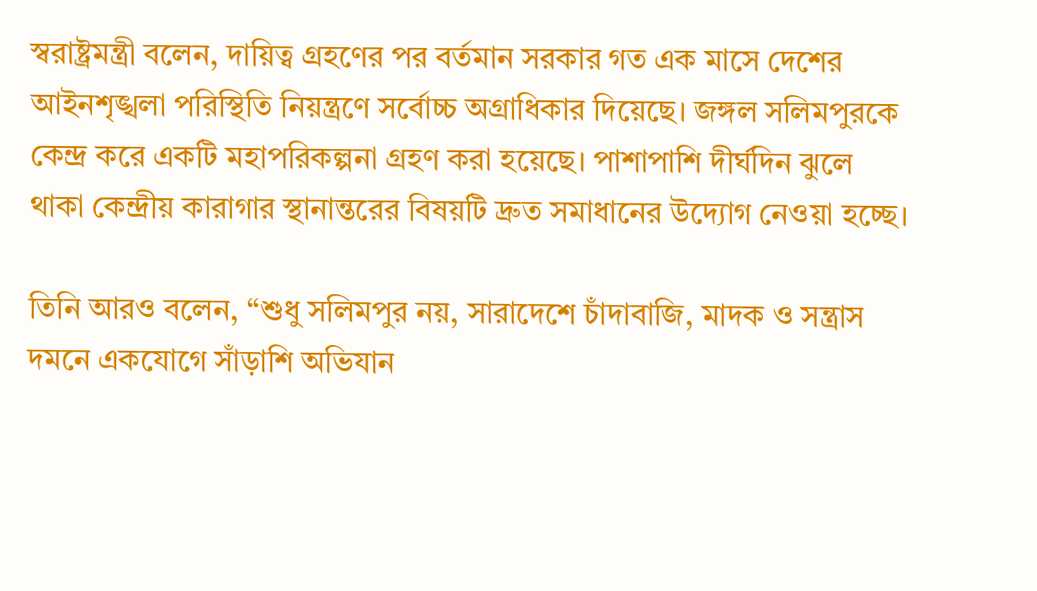স্বরাষ্ট্রমন্ত্রী বলেন, দায়িত্ব গ্রহণের পর বর্তমান সরকার গত এক মাসে দেশের আইনশৃঙ্খলা পরিস্থিতি নিয়ন্ত্রণে সর্বোচ্চ অগ্রাধিকার দিয়েছে। জঙ্গল সলিমপুরকে কেন্দ্র করে একটি মহাপরিকল্পনা গ্রহণ করা হয়েছে। পাশাপাশি দীর্ঘদিন ঝুলে থাকা কেন্দ্রীয় কারাগার স্থানান্তরের বিষয়টি দ্রুত সমাধানের উদ্যোগ নেওয়া হচ্ছে।

তিনি আরও বলেন, “শুধু সলিমপুর নয়, সারাদেশে চাঁদাবাজি, মাদক ও সন্ত্রাস দমনে একযোগে সাঁড়াশি অভিযান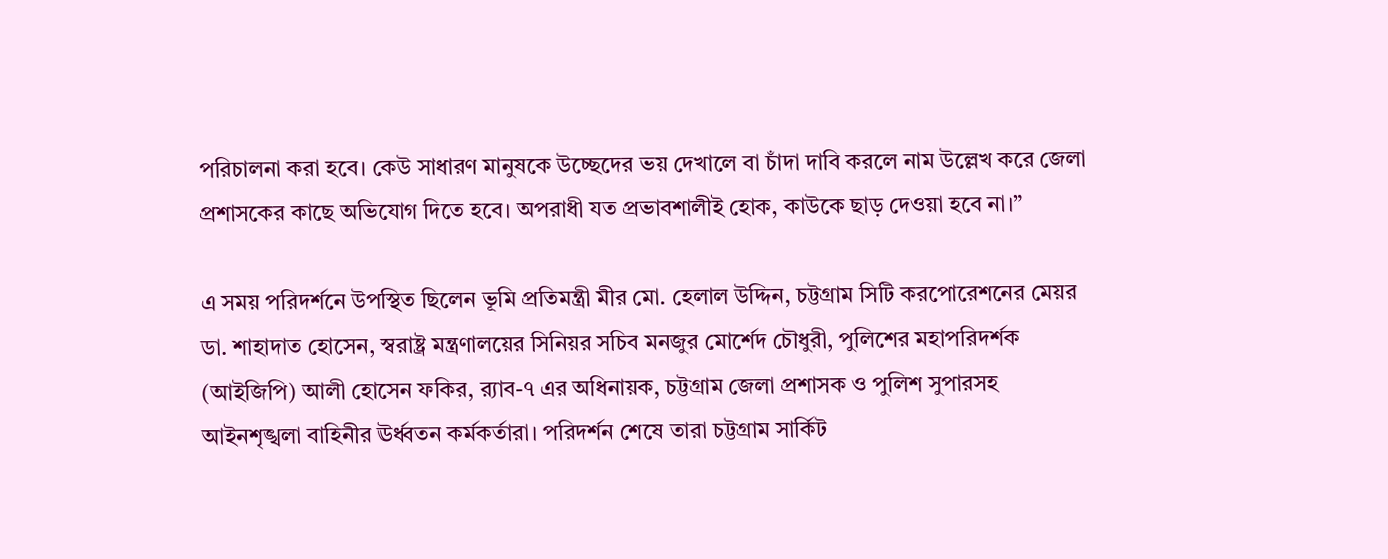পরিচালনা করা হবে। কেউ সাধারণ মানুষকে উচ্ছেদের ভয় দেখালে বা চাঁদা দাবি করলে নাম উল্লেখ করে জেলা প্রশাসকের কাছে অভিযোগ দিতে হবে। অপরাধী যত প্রভাবশালীই হোক, কাউকে ছাড় দেওয়া হবে না।”

এ সময় পরিদর্শনে উপস্থিত ছিলেন ভূমি প্রতিমন্ত্রী মীর মো. হেলাল উদ্দিন, চট্টগ্রাম সিটি করপোরেশনের মেয়র ডা. শাহাদাত হোসেন, স্বরাষ্ট্র মন্ত্রণালয়ের সিনিয়র সচিব মনজুর মোর্শেদ চৌধুরী, পুলিশের মহাপরিদর্শক (আইজিপি) আলী হোসেন ফকির, র‍্যাব-৭ এর অধিনায়ক, চট্টগ্রাম জেলা প্রশাসক ও পুলিশ সুপারসহ আইনশৃঙ্খলা বাহিনীর ঊর্ধ্বতন কর্মকর্তারা। পরিদর্শন শেষে তারা চট্টগ্রাম সার্কিট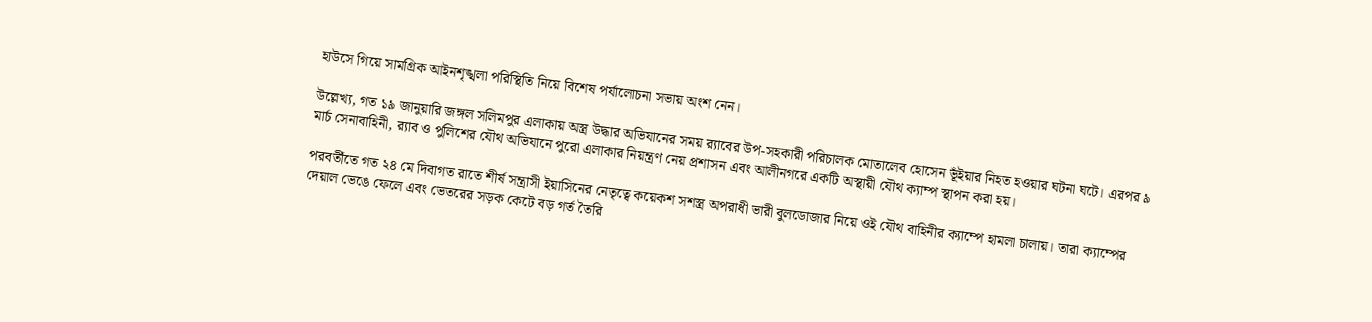হাউসে গিয়ে সামগ্রিক আইনশৃঙ্খলা পরিস্থিতি নিয়ে বিশেষ পর্যালোচনা সভায় অংশ নেন।

উল্লেখ্য, গত ১৯ জানুয়ারি জঙ্গল সলিমপুর এলাকায় অস্ত্র উদ্ধার অভিযানের সময় র‍্যাবের উপ-সহকারী পরিচালক মোতালেব হোসেন ভূঁইয়ার নিহত হওয়ার ঘটনা ঘটে। এরপর ৯ মার্চ সেনাবাহিনী, র‍্যাব ও পুলিশের যৌথ অভিযানে পুরো এলাকার নিয়ন্ত্রণ নেয় প্রশাসন এবং আলীনগরে একটি অস্থায়ী যৌথ ক্যাম্প স্থাপন করা হয়।

পরবর্তীতে গত ২৪ মে দিবাগত রাতে শীর্ষ সন্ত্রাসী ইয়াসিনের নেতৃত্বে কয়েকশ সশস্ত্র অপরাধী ভারী বুলডোজার নিয়ে ওই যৌথ বাহিনীর ক্যাম্পে হামলা চালায়। তারা ক্যাম্পের দেয়াল ভেঙে ফেলে এবং ভেতরের সড়ক কেটে বড় গর্ত তৈরি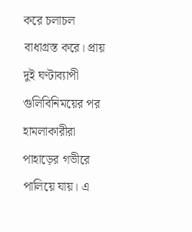করে চলাচল বাধাগ্রস্ত করে। প্রায় দুই ঘণ্টাব্যাপী গুলিবিনিময়ের পর হামলাকারীরা পাহাড়ের গভীরে পালিয়ে যায়। এ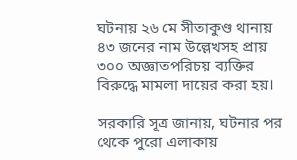ঘটনায় ২৬ মে সীতাকুণ্ড থানায় ৪৩ জনের নাম উল্লেখসহ প্রায় ৩০০ অজ্ঞাতপরিচয় ব্যক্তির বিরুদ্ধে মামলা দায়ের করা হয়।

সরকারি সূত্র জানায়, ঘটনার পর থেকে পুরো এলাকায়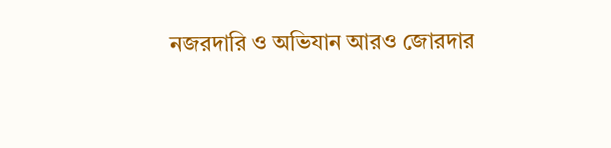নজরদারি ও অভিযান আরও জোরদার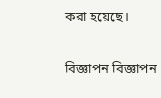করা হয়েছে।

বিজ্ঞাপন বিজ্ঞাপন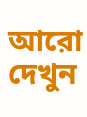আরো দেখুন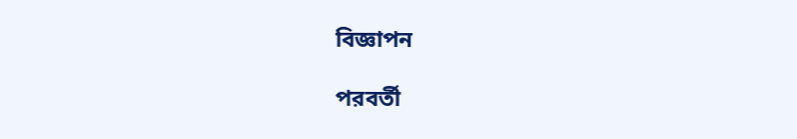বিজ্ঞাপন

পরবর্তী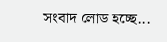সংবাদ লোড হচ্ছে...